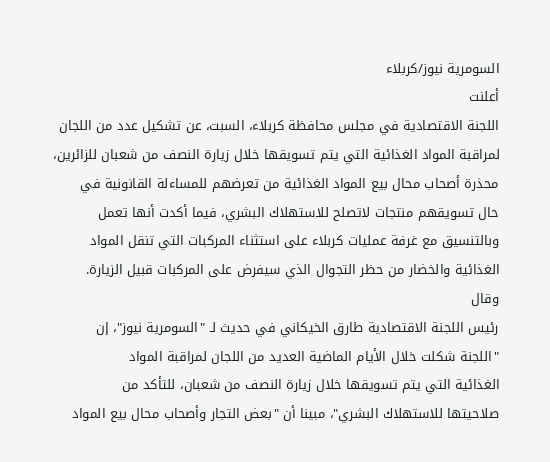السومرية نيوز/كربلاء
أعلنت
اللجنة الاقتصادية في مجلس محافظة كربلاء، السبت، عن تشكيل عدد من اللجان
لمراقبة المواد الغذائية التي يتم تسويقها خلال زيارة النصف من شعبان للزائرين،
محذرة أصحاب محال بيع المواد الغذائية من تعرضهم للمساءلة القانونية في
حال تسويقهم منتجات لاتصلح للاستهلاك البشري، فيما أكدت أنها تعمل
وبالتنسيق مع غرفة عمليات كربلاء على استثناء المركبات التي تنقل المواد
الغذائية والخضار من حظر التجوال الذي سيفرض على المركبات قبيل الزيارة.
وقال
رئيس اللجنة الاقتصادية طارق الخيكاني في حديث لـ "السومرية نيوز"، إن
"اللجنة شكلت خلال الأيام الماضية العديد من اللجان لمراقبة المواد
الغذائية التي يتم تسويقها خلال زيارة النصف من شعبان، للتأكد من
صلاحيتها للاستهلاك البشري"، مبينا أن "بعض التجار وأصحاب محال بيع المواد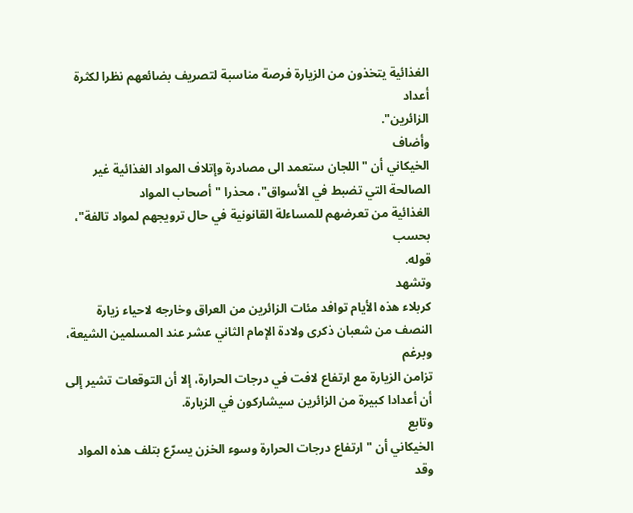الغذائية يتخذون من الزيارة فرصة مناسبة لتصريف بضائعهم نظرا لكثرة أعداد
الزائرين".
وأضاف
الخيكاني أن "اللجان ستعمد الى مصادرة وإتلاف المواد الغذائية غير
الصالحة التي تضبط في الأسواق"، محذرا "أصحاب المواد
الغذائية من تعرضهم للمساءلة القانونية في حال ترويجهم لمواد تالفة"، بحسب
قوله.
وتشهد
كربلاء هذه الأيام توافد مئات الزائرين من العراق وخارجه لاحياء زيارة
النصف من شعبان ذكرى ولادة الإمام الثاني عشر عند المسلمين الشيعة، وبرغم
تزامن الزيارة مع ارتفاع لافت في درجات الحرارة، إلا أن التوقعات تشير إلى
أن أعدادا كبيرة من الزائرين سيشاركون في الزيارة.
وتابع
الخيكاني أن "ارتفاع درجات الحرارة وسوء الخزن يسرّع بتلف هذه المواد وقد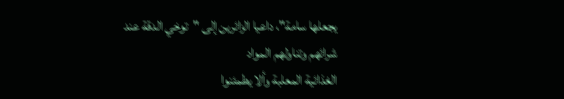يجعلها سامة"، داعيا الزائرين إلى "توخي الدقة عند شرائهم وتناولهم المواد
الغذائية المعلبة وألا يطمئنوا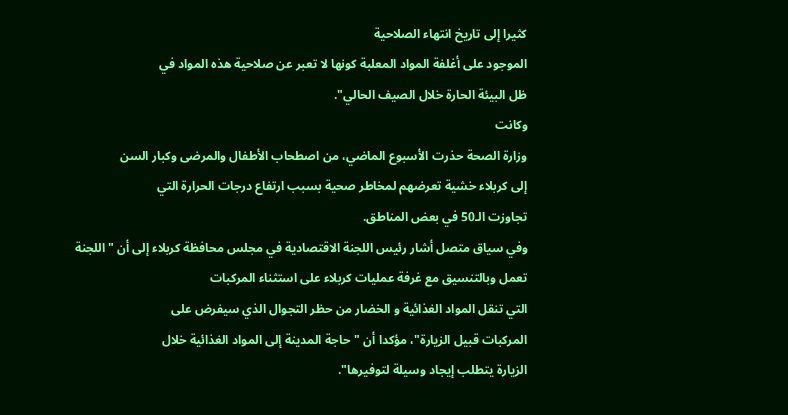كثيرا إلى تاريخ انتهاء الصلاحية
الموجود على أغلفة المواد المعلبة كونها لا تعبر عن صلاحية هذه المواد في
ظل البيئة الحارة خلال الصيف الحالي".
وكانت
وزارة الصحة حذرت الأسبوع الماضي، من اصطحاب الأطفال والمرضى وكبار السن
إلى كربلاء خشية تعرضهم لمخاطر صحية بسبب ارتفاع درجات الحرارة التي
تجاوزت الـ50 في بعض المناطق.
وفي سياق متصل أشار رئيس اللجنة الاقتصادية في مجلس محافظة كربلاء إلى أن "اللجنة تعمل وبالتنسيق مع غرفة عمليات كربلاء على استثناء المركبات
التي تنقل المواد الغذائية و الخضار من حظر التجوال الذي سيفرض على
المركبات قبيل الزيارة"، مؤكدا أن "حاجة المدينة إلى المواد الغذائية خلال
الزيارة يتطلب إيجاد وسيلة لتوفيرها".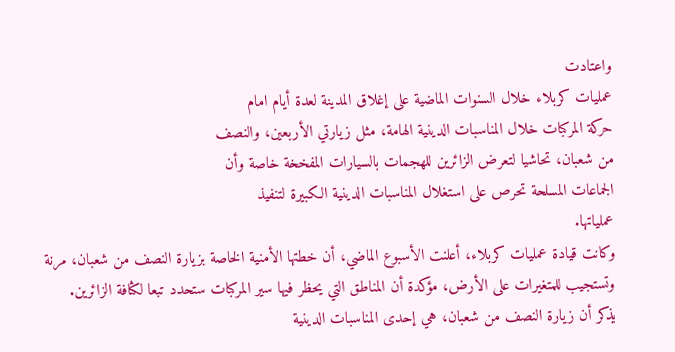واعتادت
عمليات كربلاء خلال السنوات الماضية على إغلاق المدينة لعدة أيام امام
حركة المركبات خلال المناسبات الدينية الهامة، مثل زيارتي الأربعين، والنصف
من شعبان، تحاشيا لتعرض الزائرين للهجمات بالسيارات المفخخة خاصة وأن
الجماعات المسلحة تحرص على استغلال المناسبات الدينية الكبيرة لتنفيذ
عملياتها.
وكانت قيادة عمليات كربلاء، أعلنت الأسبوع الماضي، أن خطتها الأمنية الخاصة بزيارة النصف من شعبان، مرنة وتستجيب للمتغيرات على الأرض، مؤكدة أن المناطق التي يحظر فيها سير المركبات ستحدد تبعا لكثافة الزائرين.
يذكر أن زيارة النصف من شعبان، هي إحدى المناسبات الدينية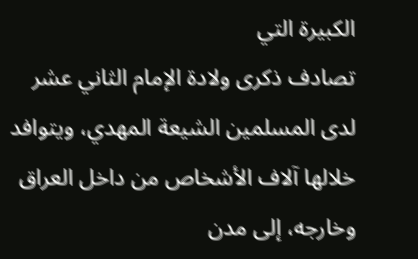الكبيرة التي
تصادف ذكرى ولادة الإمام الثاني عشر لدى المسلمين الشيعة المهدي، ويتوافد
خلالها آلاف الأشخاص من داخل العراق وخارجه، إلى مدن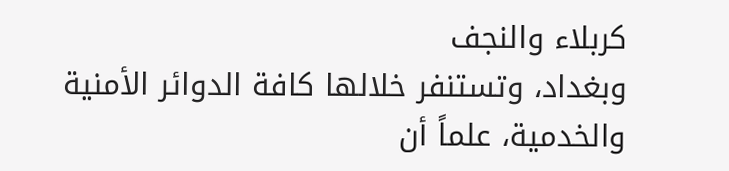كربلاء والنجف
وبغداد، وتستنفر خلالها كافة الدوائر الأمنية والخدمية، علماً أن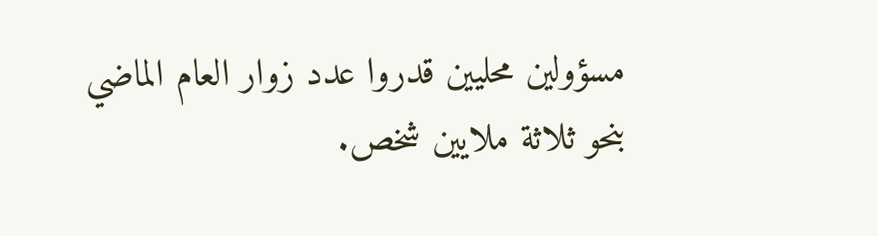مسؤولين محليين قدروا عدد زوار العام الماضي بنحو ثلاثة ملايين شخص.